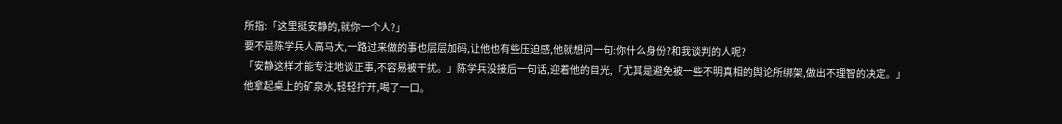所指:「这里挺安静的,就你一个人?」
要不是陈学兵人高马大,一路过来做的事也层层加码,让他也有些压迫感,他就想问一句:你什么身份?和我谈判的人呢?
「安静这样才能专注地谈正事,不容易被干扰。」陈学兵没接后一句话,迎着他的目光,「尤其是避免被一些不明真相的舆论所绑架,做出不理智的决定。」
他拿起桌上的矿泉水,轻轻拧开,喝了一口。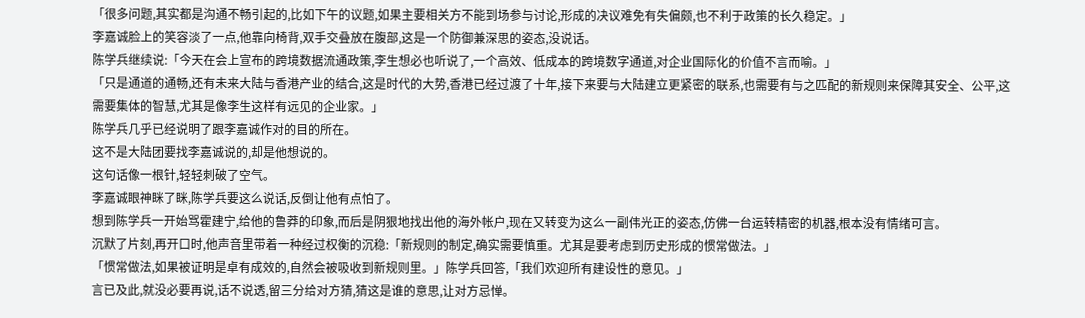「很多问题,其实都是沟通不畅引起的,比如下午的议题,如果主要相关方不能到场参与讨论,形成的决议难免有失偏颇,也不利于政策的长久稳定。」
李嘉诚脸上的笑容淡了一点,他靠向椅背,双手交叠放在腹部,这是一个防御兼深思的姿态,没说话。
陈学兵继续说:「今天在会上宣布的跨境数据流通政策,李生想必也听说了,一个高效、低成本的跨境数字通道,对企业国际化的价值不言而喻。」
「只是通道的通畅,还有未来大陆与香港产业的结合,这是时代的大势,香港已经过渡了十年,接下来要与大陆建立更紧密的联系,也需要有与之匹配的新规则来保障其安全、公平,这需要集体的智慧,尤其是像李生这样有远见的企业家。」
陈学兵几乎已经说明了跟李嘉诚作对的目的所在。
这不是大陆团要找李嘉诚说的,却是他想说的。
这句话像一根针,轻轻刺破了空气。
李嘉诚眼神眯了眯,陈学兵要这么说话,反倒让他有点怕了。
想到陈学兵一开始骂霍建宁,给他的鲁莽的印象,而后是阴狠地找出他的海外帐户,现在又转变为这么一副伟光正的姿态,仿佛一台运转精密的机器,根本没有情绪可言。
沉默了片刻,再开口时,他声音里带着一种经过权衡的沉稳:「新规则的制定,确实需要慎重。尤其是要考虑到历史形成的惯常做法。」
「惯常做法,如果被证明是卓有成效的,自然会被吸收到新规则里。」陈学兵回答,「我们欢迎所有建设性的意见。」
言已及此,就没必要再说,话不说透,留三分给对方猜,猜这是谁的意思,让对方忌惮。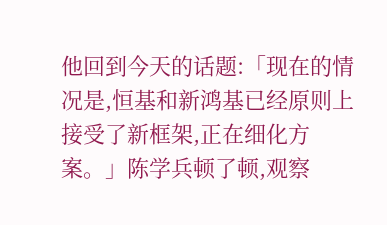他回到今天的话题:「现在的情况是,恒基和新鸿基已经原则上接受了新框架,正在细化方案。」陈学兵顿了顿,观察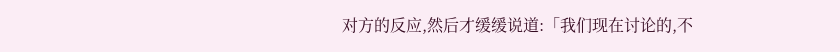对方的反应,然后才缓缓说道:「我们现在讨论的,不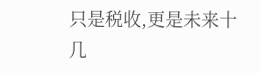只是税收,更是未来十几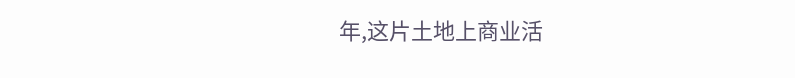年,这片土地上商业活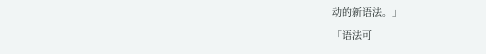动的新语法。」
「语法可